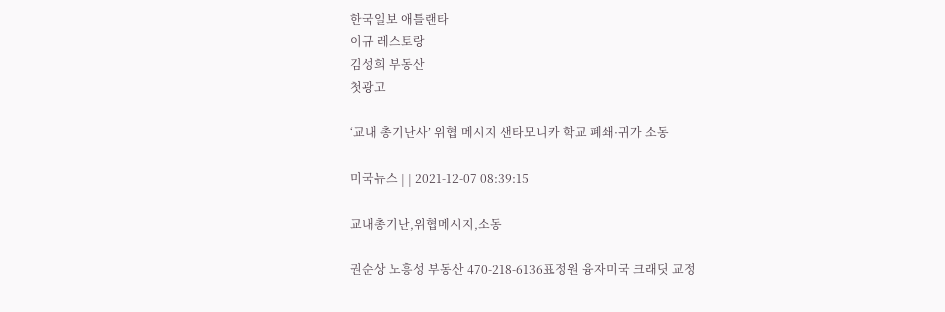한국일보 애틀랜타
이규 레스토랑
김성희 부동산
첫광고

‘교내 총기난사’ 위협 메시지 샌타모니카 학교 폐쇄·귀가 소동

미국뉴스 | | 2021-12-07 08:39:15

교내총기난,위협메시지,소동

권순상 노흥성 부동산 470-218-6136표정원 융자미국 크래딧 교정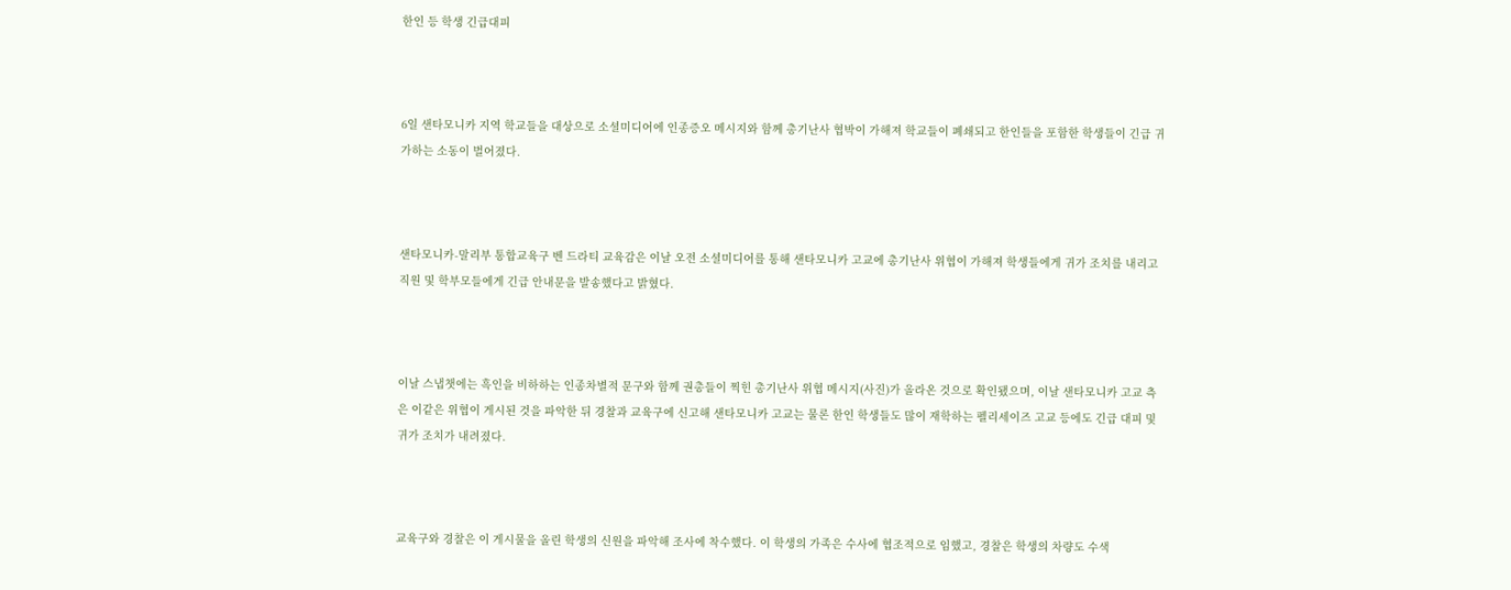한인 등 학생 긴급대피



6일 샌타모니카 지역 학교들을 대상으로 소셜미디어에 인종증오 메시지와 함께 총기난사 협박이 가해져 학교들이 폐쇄되고 한인들을 포함한 학생들이 긴급 귀가하는 소동이 벌어졌다.



샌타모니카-말리부 통합교육구 벤 드라티 교육감은 이날 오전 소셜미디어를 통해 샌타모니카 고교에 총기난사 위협이 가해져 학생들에게 귀가 조치를 내리고 직원 및 학부모들에게 긴급 안내문을 발송했다고 밝혔다.



이날 스냅챗에는 흑인을 비하하는 인종차별적 문구와 함께 권총들이 찍힌 총기난사 위협 메시지(사진)가 올라온 것으로 확인됐으며, 이날 샌타모니카 고교 측은 이같은 위협이 게시된 것을 파악한 뒤 경찰과 교육구에 신고해 샌타모니카 고교는 물론 한인 학생들도 많이 재학하는 펠리세이즈 고교 등에도 긴급 대피 및 귀가 조치가 내려졌다.



교육구와 경찰은 이 게시물을 올린 학생의 신원을 파악해 조사에 착수했다. 이 학생의 가족은 수사에 협조적으로 임했고, 경찰은 학생의 차량도 수색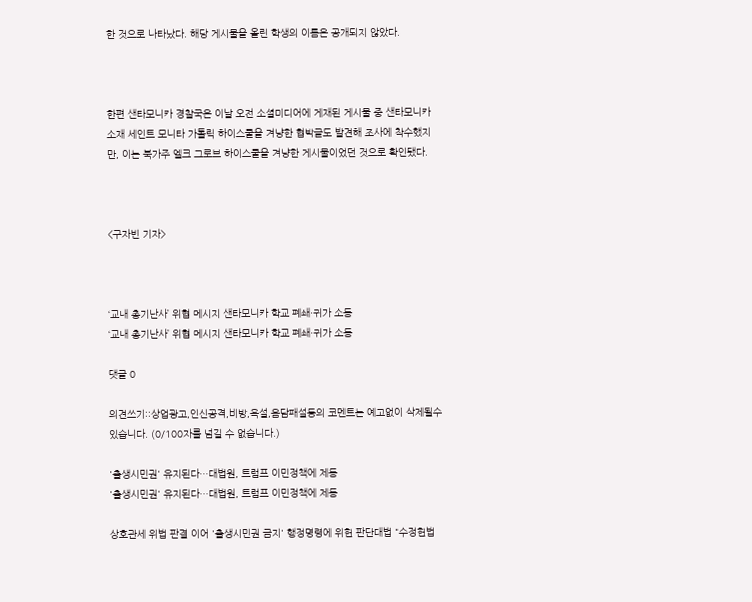한 것으로 나타났다. 해당 게시물을 올린 학생의 이름은 공개되지 않았다.



한편 샌타모니카 경찰국은 이날 오전 소셜미디어에 게재된 게시물 중 샌타모니카 소재 세인트 모니타 가톨릭 하이스쿨을 겨냥한 협박글도 발견해 조사에 착수했지만, 이는 북가주 엘크 그로브 하이스쿨을 겨냥한 게시물이었던 것으로 확인됐다.



<구자빈 기자>



‘교내 총기난사’ 위협 메시지 샌타모니카 학교 폐쇄·귀가 소동
‘교내 총기난사’ 위협 메시지 샌타모니카 학교 폐쇄·귀가 소동

댓글 0

의견쓰기::상업광고,인신공격,비방,욕설,음담패설등의 코멘트는 예고없이 삭제될수 있습니다. (0/100자를 넘길 수 없습니다.)

'출생시민권' 유지된다…대법원, 트럼프 이민정책에 제동
'출생시민권' 유지된다…대법원, 트럼프 이민정책에 제동

상호관세 위법 판결 이어 '출생시민권 금지' 행정명령에 위헌 판단대법 "수정헌법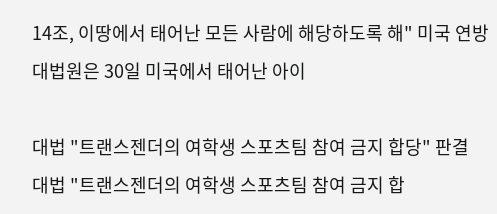14조, 이땅에서 태어난 모든 사람에 해당하도록 해" 미국 연방대법원은 30일 미국에서 태어난 아이

대법 "트랜스젠더의 여학생 스포츠팀 참여 금지 합당" 판결
대법 "트랜스젠더의 여학생 스포츠팀 참여 금지 합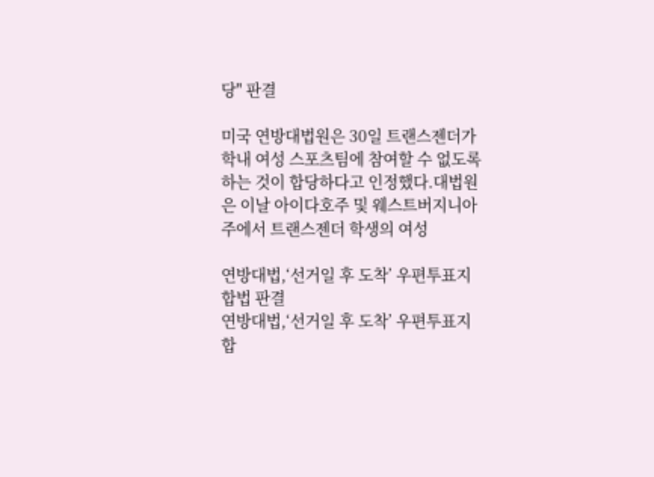당" 판결

미국 연방대법원은 30일 트랜스젠더가 학내 여성 스포츠팀에 참여할 수 없도록 하는 것이 합당하다고 인정했다.대법원은 이날 아이다호주 및 웨스트버지니아주에서 트랜스젠더 학생의 여성

연방대법,‘선거일 후 도착’ 우편투표지 합법 판결
연방대법,‘선거일 후 도착’ 우편투표지 합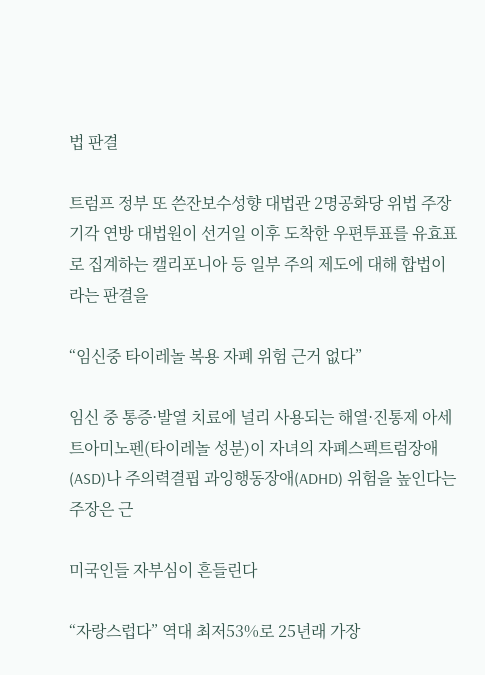법 판결

트럼프 정부 또 쓴잔보수성향 대법관 2명공화당 위법 주장 기각 연방 대법원이 선거일 이후 도착한 우편투표를 유효표로 집계하는 캘리포니아 등 일부 주의 제도에 대해 합법이라는 판결을

“임신중 타이레놀 복용 자폐 위험 근거 없다”

임신 중 통증·발열 치료에 널리 사용되는 해열·진통제 아세트아미노펜(타이레놀 성분)이 자녀의 자폐스펙트럼장애(ASD)나 주의력결핍 과잉행동장애(ADHD) 위험을 높인다는 주장은 근

미국인들 자부심이 흔들린다

“자랑스럽다” 역대 최저53%로 25년래 가장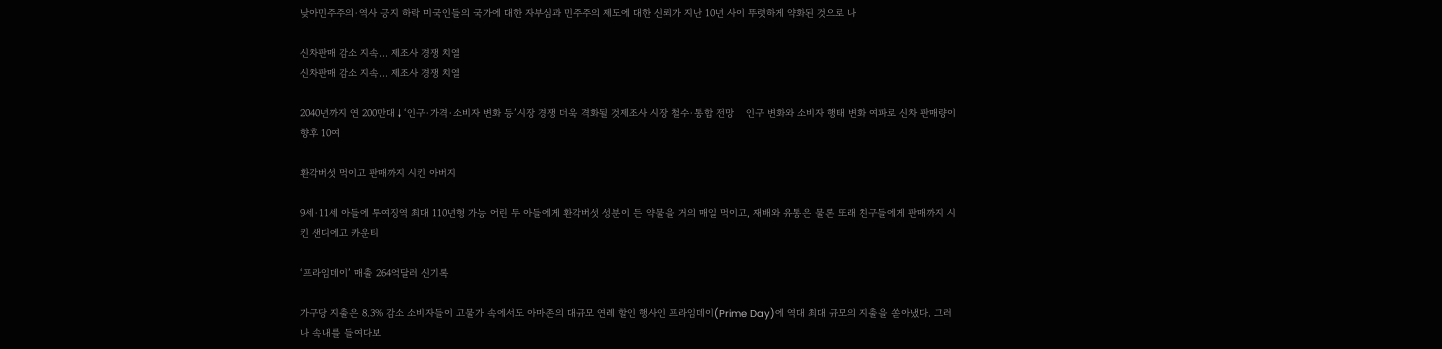낮아민주주의·역사 긍지 하락 미국인들의 국가에 대한 자부심과 민주주의 제도에 대한 신뢰가 지난 10년 사이 뚜렷하게 약화된 것으로 나

신차판매 감소 지속… 제조사 경쟁 치열
신차판매 감소 지속… 제조사 경쟁 치열

2040년까지 연 200만대↓‘인구·가격·소비자 변화 등’시장 경쟁 더욱 격화될 것제조사 시장 철수·통합 전망    인구 변화와 소비자 행태 변화 여파로 신차 판매량이 향후 10여

환각버섯 먹이고 판매까지 시킨 아버지

9세·11세 아들에 투여징역 최대 110년형 가능 어린 두 아들에게 환각버섯 성분이 든 약물을 거의 매일 먹이고, 재배와 유통은 물론 또래 친구들에게 판매까지 시킨 샌디에고 카운티

‘프라임데이’ 매출 264억달러 신기록

가구당 지출은 8.3% 감소 소비자들이 고물가 속에서도 아마존의 대규모 연례 할인 행사인 프라임데이(Prime Day)에 역대 최대 규모의 지출을 쏟아냈다. 그러나 속내를 들여다보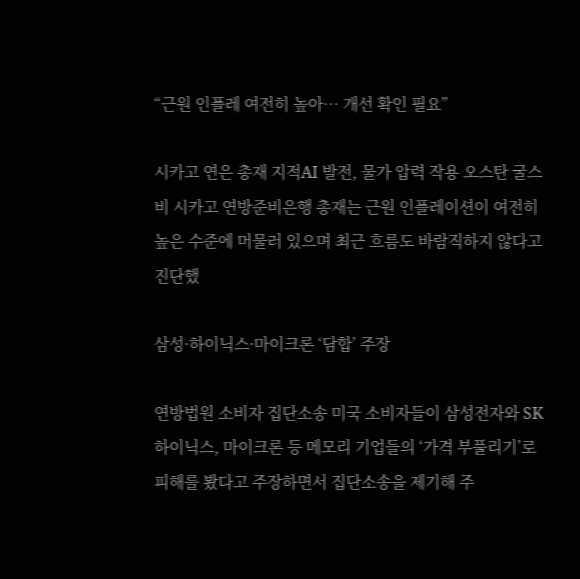“근원 인플레 여전히 높아… 개선 확인 필요”

시카고 연은 총재 지적AI 발전, 물가 압력 작용 오스탄 굴스비 시카고 연방준비은행 총재는 근원 인플레이션이 여전히 높은 수준에 머물러 있으며 최근 흐름도 바람직하지 않다고 진단했

삼성·하이닉스·마이크론 ‘담합’ 주장

연방법원 소비자 집단소송 미국 소비자들이 삼성전자와 SK하이닉스, 마이크론 등 메모리 기업들의 ‘가격 부풀리기’로 피해를 봤다고 주장하면서 집단소송을 제기해 주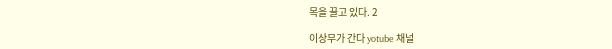목을 끌고 있다. 2

이상무가 간다 yotube 채널